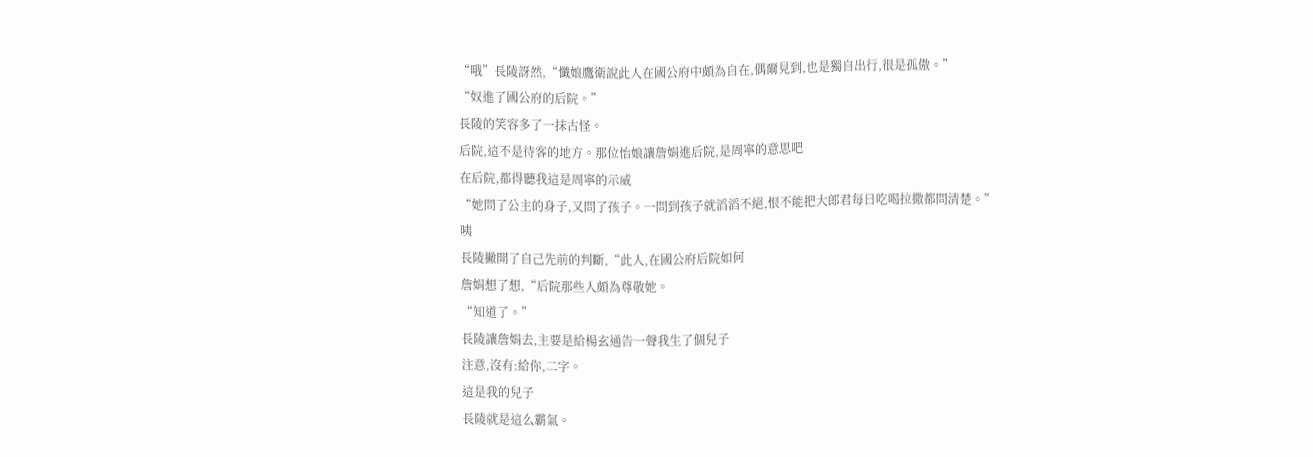“哦”長陵訝然,“懺娘鷹衛說此人在國公府中頗為自在,偶爾見到,也是獨自出行,很是孤傲。”
“奴進了國公府的后院。”
長陵的笑容多了一抹古怪。
后院,這不是待客的地方。那位怡娘讓詹娟進后院,是周寧的意思吧
在后院,都得聽我這是周寧的示威
“她問了公主的身子,又問了孩子。一問到孩子就滔滔不絕,恨不能把大郎君每日吃喝拉撒都問清楚。”
咦
長陵撇開了自己先前的判斷,“此人,在國公府后院如何
詹娟想了想,“后院那些人頗為尊敬她。
“知道了。”
長陵讓詹娟去,主要是給楊玄通告一聲我生了個兒子
注意,沒有:給你,二字。
這是我的兒子
長陵就是這么霸氣。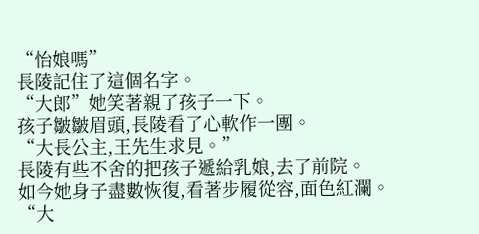“怡娘嗎”
長陵記住了這個名字。
“大郎”她笑著親了孩子一下。
孩子皺皺眉頭,長陵看了心軟作一團。
“大長公主,王先生求見。”
長陵有些不舍的把孩子遞給乳娘,去了前院。
如今她身子盡數恢復,看著步履從容,面色紅瀾。
“大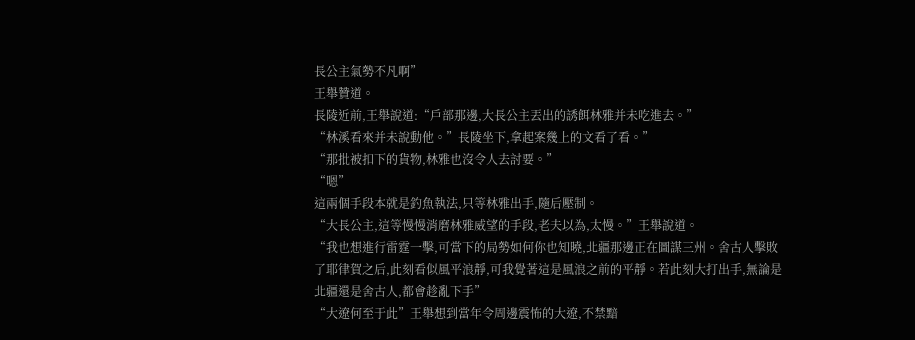長公主氣勢不凡啊”
王舉贊道。
長陵近前,王舉說道:“戶部那邊,大長公主丟出的誘餌林雅并未吃進去。”
“林溪看來并未說動他。”長陵坐下,拿起案幾上的文看了看。”
“那批被扣下的貨物,林雅也沒令人去討要。”
“嗯”
這兩個手段本就是釣魚執法,只等林雅出手,隨后壓制。
“大長公主,這等慢慢消磨林雅威望的手段,老夫以為,太慢。”王舉說道。
“我也想進行雷霆一擊,可當下的局勢如何你也知曉,北疆那邊正在圖謀三州。舍古人擊敗了耶律賀之后,此刻看似風平浪靜,可我覺著這是風浪之前的平靜。若此刻大打出手,無論是北疆還是舍古人,都會趁亂下手”
“大遼何至于此”王舉想到當年令周邊震怖的大遼,不禁黯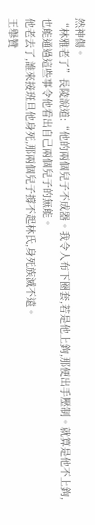然神傷。
“林雅老了”長陵說道:“他的兩個兒子不成器。我令人布下圈套,若是他上鉤,那便出手壓制。就算是他不上鉤,也能通過這些事令他看出自己兩個兒子的無能。
他老去了,誰來接班旦他身死,那兩個兒子撐不起林氏,身死族滅不遠。
王舉贊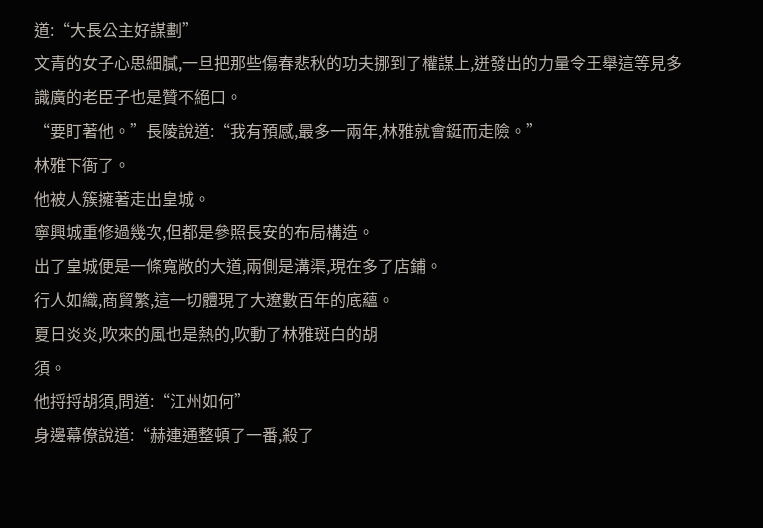道:“大長公主好謀劃”
文青的女子心思細膩,一旦把那些傷春悲秋的功夫挪到了權謀上,迸發出的力量令王舉這等見多識廣的老臣子也是贊不絕口。
“要盯著他。”長陵說道:“我有預感,最多一兩年,林雅就會鋌而走險。”
林雅下衙了。
他被人簇擁著走出皇城。
寧興城重修過幾次,但都是參照長安的布局構造。
出了皇城便是一條寬敞的大道,兩側是溝渠,現在多了店鋪。
行人如織,商貿繁,這一切體現了大遼數百年的底蘊。
夏日炎炎,吹來的風也是熱的,吹動了林雅斑白的胡
須。
他捋捋胡須,問道:“江州如何”
身邊幕僚說道:“赫連通整頓了一番,殺了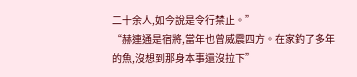二十余人,如今說是令行禁止。”
“赫連通是宿將,當年也曾威震四方。在家釣了多年的魚,沒想到那身本事還沒拉下”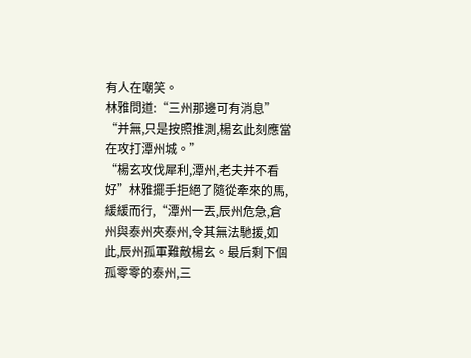有人在嘲笑。
林雅問道:“三州那邊可有消息”
“并無,只是按照推測,楊玄此刻應當在攻打潭州城。”
“楊玄攻伐犀利,潭州,老夫并不看好”林雅擺手拒絕了隨從牽來的馬,緩緩而行,“潭州一丟,辰州危急,倉州與泰州夾泰州,令其無法馳援,如此,辰州孤軍難敵楊玄。最后剩下個孤零零的泰州,三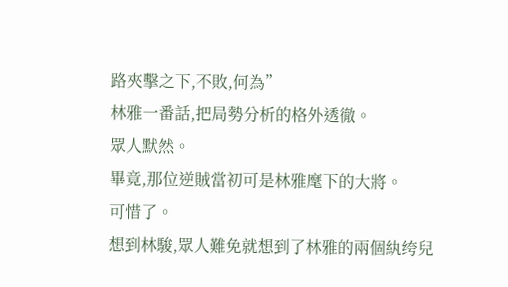路夾擊之下,不敗,何為”
林雅一番話,把局勢分析的格外透徹。
眾人默然。
畢竟,那位逆賊當初可是林雅麾下的大將。
可惜了。
想到林駿,眾人難免就想到了林雅的兩個紈绔兒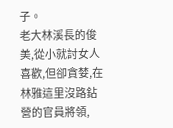子。
老大林溪長的俊美,從小就討女人喜歡,但卻貪婪,在林雅這里沒路鉆營的官員將領,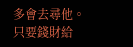多會去尋他。只要錢財給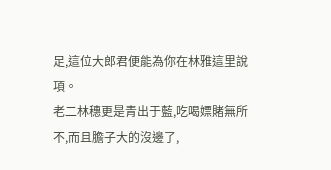足,這位大郎君便能為你在林雅這里說項。
老二林穗更是青出于藍,吃喝嫖賭無所不,而且膽子大的沒邊了,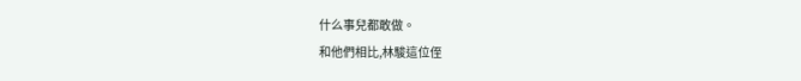什么事兒都敢做。
和他們相比,林駿這位侄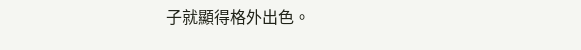子就顯得格外出色。